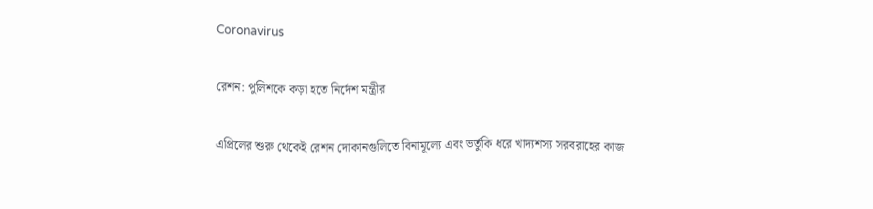Coronavirus

রেশন: পুলিশকে কড়া হতে নির্দেশ মন্ত্রীর

এপ্রিলের শুরু থেকেই রেশন দোকানগুলিতে বিনামূল্যে এবং ভর্তুকি ধরে খাদ্যশস্য সরবরাহের কাজ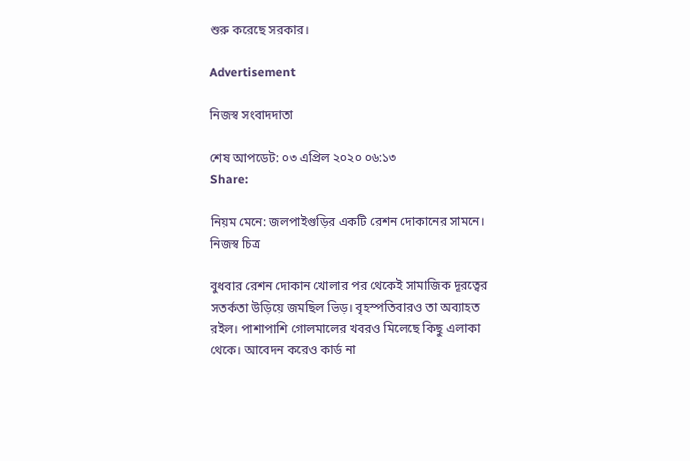শুরু করেছে সরকার।

Advertisement

নিজস্ব সংবাদদাতা

শেষ আপডেট: ০৩ এপ্রিল ২০২০ ০৬:১৩
Share:

নিয়ম মেনে: জলপাইগুড়ির একটি রেশন দোকানের সামনে। নিজস্ব চিত্র

বুধবার রেশন দোকান খোলার পর থেকেই সামাজিক দূরত্বের সতর্কতা উড়িয়ে জমছিল ভিড়। বৃহস্পতিবারও তা অব্যাহত রইল। পাশাপাশি গোলমালের খবরও মিলেছে কিছু এলাকা থেকে। আবেদন করেও কার্ড না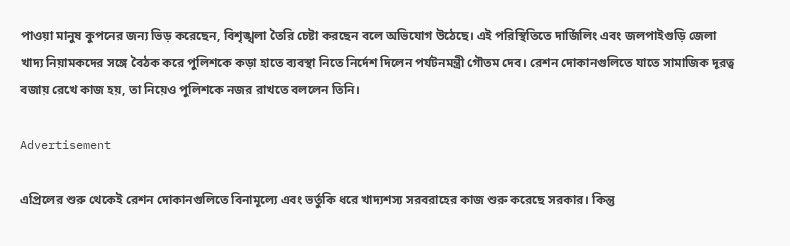পাওয়া মানুষ কুপনের জন্য ভিড় করেছেন, বিশৃঙ্খলা তৈরি চেষ্টা করছেন বলে অভিযোগ উঠেছে। এই পরিস্থিতিতে দার্জিলিং এবং জলপাইগুড়ি জেলা খাদ্য নিয়ামকদের সঙ্গে বৈঠক করে পুলিশকে কড়া হাতে ব্যবস্থা নিতে নির্দেশ দিলেন পর্যটনমন্ত্রী গৌতম দেব। রেশন দোকানগুলিতে যাতে সামাজিক দূরত্ব বজায় রেখে কাজ হয়, তা নিয়েও পুলিশকে নজর রাখতে বললেন তিনি।

Advertisement

এপ্রিলের শুরু থেকেই রেশন দোকানগুলিতে বিনামূল্যে এবং ভর্তুকি ধরে খাদ্যশস্য সরবরাহের কাজ শুরু করেছে সরকার। কিন্তু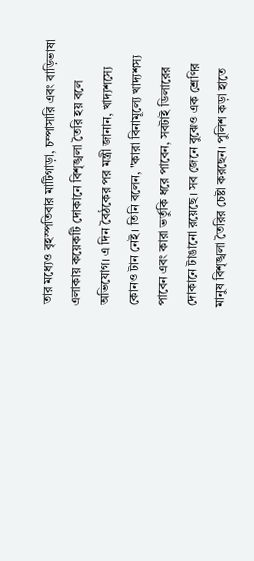তার মধ্যেও বৃহস্পতিবার মাটিগাড়া, চম্পাসারি এবং বাড়িভাষা এলাকায় কয়েকটি দোকানে বিশৃঙ্খলা তৈরি হয় বলে অভিযোগ। এ দিন বৈঠকের পর মন্ত্রী জানান, খাদ্যশস্যে কোনও টান নেই। তিনি বলেন, "কারা বিনামূল্যে খাদ্যশস্য পাবেন এবং কারা ভর্তুকি ধরে পাবেন, সবটাই ডিলারের দোকানে টাঙানো রয়েছে। সব জেনে বুঝেও এক শ্রেণির মানুষ বিশৃঙ্খলা তৈরির চেষ্টা করছেন। পুলিশ কড়া হাতে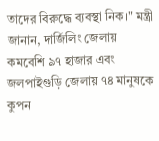তাদের বিরুদ্ধে ব্যবস্থা নিক।" মন্ত্রী জানান, দার্জিলিং জেলায় কমবেশি ৯৭ হাজার এবং জলপাইগুড়ি জেলায় ৭৪ মানুষকে কুপন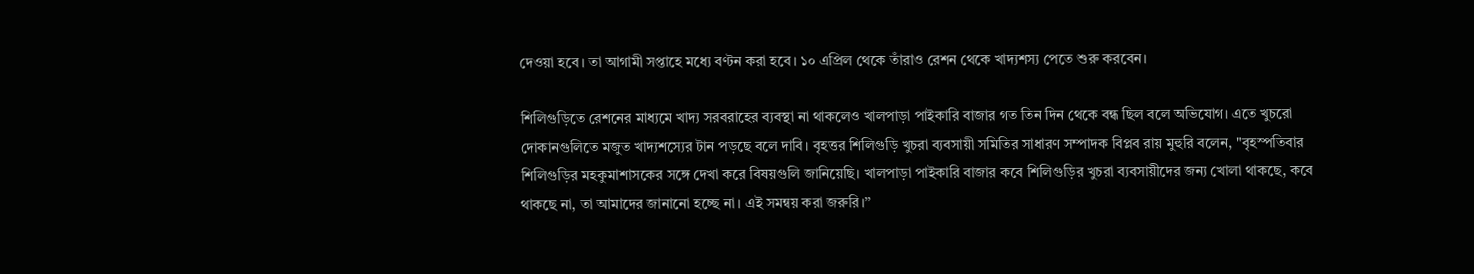দেওয়া হবে। তা আগামী সপ্তাহে মধ্যে বণ্টন করা হবে। ১০ এপ্রিল থেকে তাঁরাও রেশন থেকে খাদ্যশস্য পেতে শুরু করবেন।

শিলিগুড়িতে রেশনের মাধ্যমে খাদ্য সরবরাহের ব্যবস্থা না থাকলেও খালপাড়া পাইকারি বাজার গত তিন দিন থেকে বন্ধ ছিল বলে অভিযোগ। এতে খুচরো দোকানগুলিতে মজুত খাদ্যশস্যের টান পড়ছে বলে দাবি। বৃহত্তর শিলিগুড়ি খুচরা ব্যবসায়ী সমিতির সাধারণ সম্পাদক বিপ্লব রায় মুহুরি বলেন, "বৃহস্পতিবার শিলিগুড়ির মহকুমাশাসকের সঙ্গে দেখা করে বিষয়গুলি জানিয়েছি। খালপাড়া পাইকারি বাজার কবে শিলিগুড়ির খুচরা ব্যবসায়ীদের জন্য খোলা থাকছে, কবে থাকছে না, তা আমাদের জানানো হচ্ছে না। এই সমন্বয় করা জরুরি।’’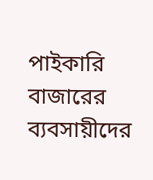পাইকারি বাজারের ব্যবসায়ীদের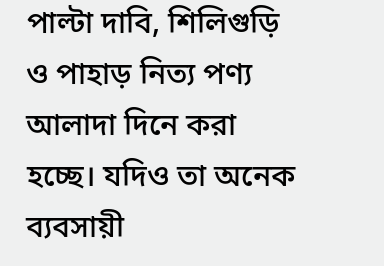পাল্টা দাবি, শিলিগুড়ি ও পাহাড় নিত্য পণ্য আলাদা দিনে করা হচ্ছে। যদিও তা অনেক ব্যবসায়ী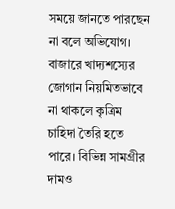সময়ে জানতে পারছেন না বলে অভিযোগ। বাজারে খাদ্যশস্যের জোগান নিয়মিতভাবে না থাকলে কৃত্রিম চাহিদা তৈরি হতে পারে। বিভিন্ন সামগ্রীর দামও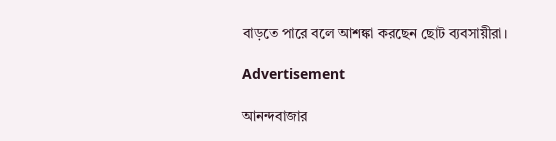বাড়তে পারে বলে আশঙ্কা করছেন ছোট ব্যবসায়ীরা।

Advertisement

আনন্দবাজার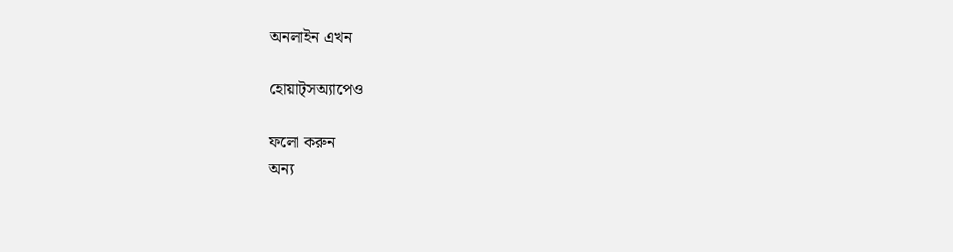অনলাইন এখন

হোয়াট্‌সঅ্যাপেও

ফলো করুন
অন্য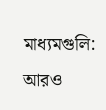মাধ্যমগুলি:
আরও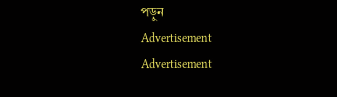পড়ুন
Advertisement
Advertisement